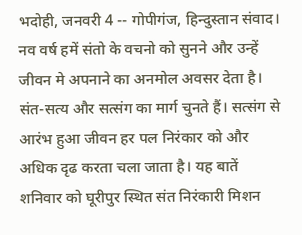भदोही, जनवरी 4 -- गोपीगंज, हिन्दुस्तान संवाद। नव वर्ष हमें संतो के वचनो को सुनने और उन्हें जीवन मे अपनाने का अनमोल अवसर देता है। संत-सत्य और सत्संग का मार्ग चुनते हैं। सत्संग से आरंभ हुआ जीवन हर पल निरंकार को और अधिक दृढ करता चला जाता है। यह बातें शनिवार को घूरीपुर स्थित संत निरंकारी मिशन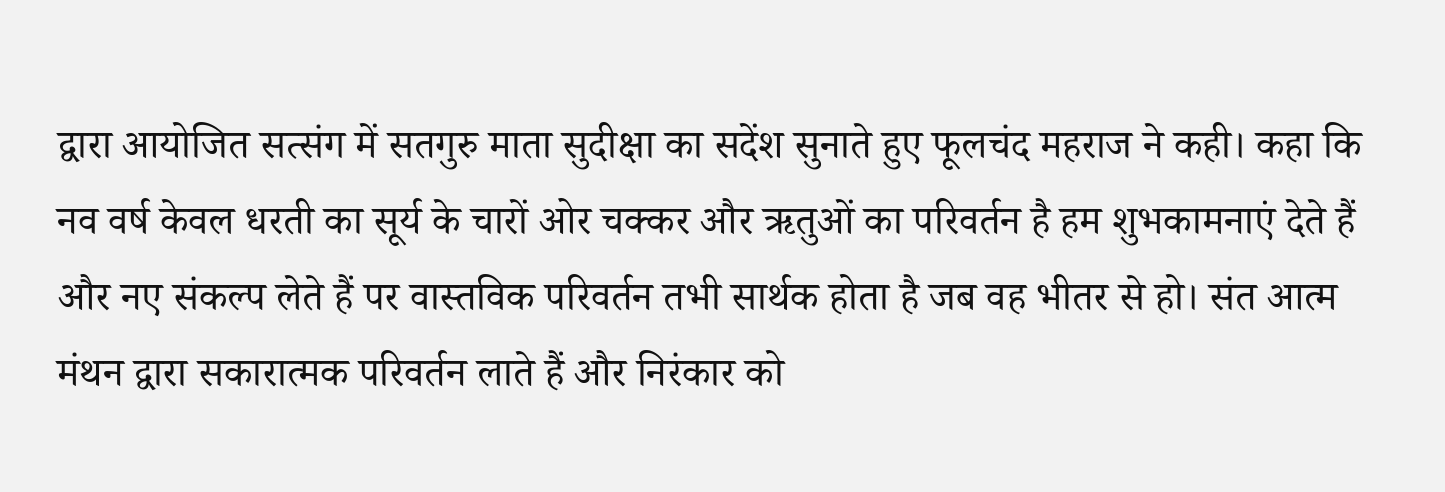द्वारा आयोजित सत्संग में सतगुरु माता सुदीक्षा का सदेंश सुनाते हुए फूलचंद महराज ने कही। कहा कि नव वर्ष केवल धरती का सूर्य के चारों ओर चक्कर और ऋतुओं का परिवर्तन है हम शुभकामनाएं देते हैं और नए संकल्प लेते हैं पर वास्तविक परिवर्तन तभी सार्थक होता है जब वह भीतर से हो। संत आत्म मंथन द्वारा सकारात्मक परिवर्तन लाते हैं और निरंकार को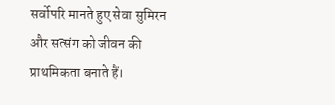सर्वोपरि मानते हुए सेवा सुमिरन और सत्संग को जीवन की प्राथमिकता बनाते हैं।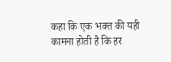कहा कि एक भक्त की यही कामना होती है कि हर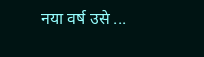नया वर्ष उसे ...